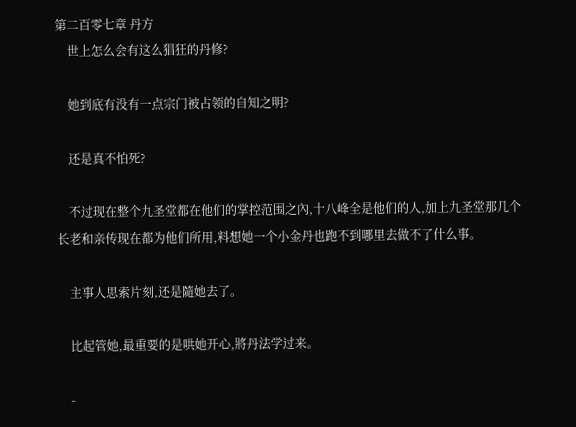第二百零七章 丹方
    世上怎么会有这么猖狂的丹修?

    她到底有没有一点宗门被占领的自知之明?

    还是真不怕死?

    不过现在整个九圣堂都在他们的掌控范围之內,十八峰全是他们的人,加上九圣堂那几个长老和亲传现在都为他们所用,料想她一个小金丹也跑不到哪里去做不了什么事。

    主事人思索片刻,还是隨她去了。

    比起管她,最重要的是哄她开心,將丹法学过来。

    -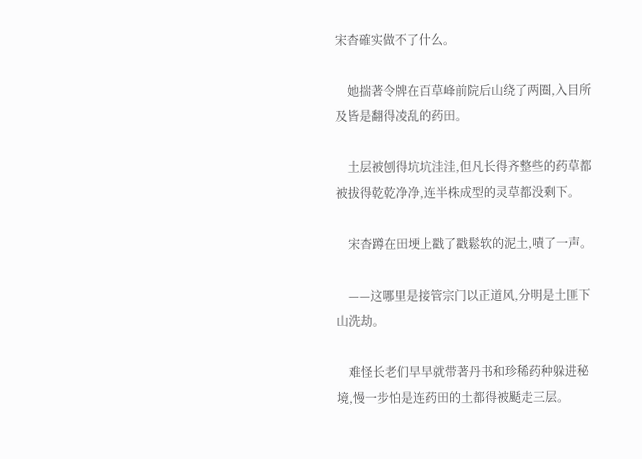宋杳確实做不了什么。

    她揣著令牌在百草峰前院后山绕了两圈,入目所及皆是翻得凌乱的药田。

    土层被刨得坑坑洼洼,但凡长得齐整些的药草都被拔得乾乾净净,连半株成型的灵草都没剩下。

    宋杳蹲在田埂上戳了戳鬆软的泥土,嘖了一声。

    ——这哪里是接管宗门以正道风,分明是土匪下山洗劫。

    难怪长老们早早就带著丹书和珍稀药种躲进秘境,慢一步怕是连药田的土都得被颳走三层。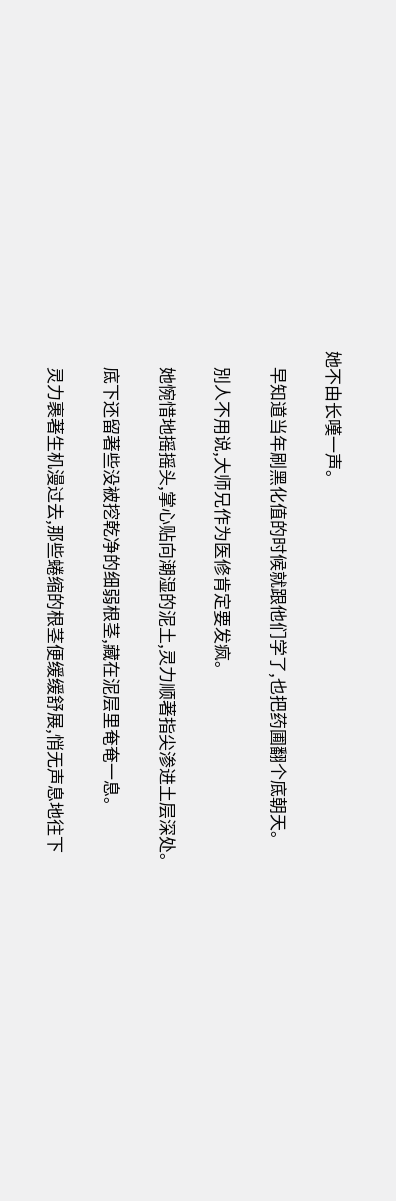她不由长嘆一声。

    早知道当年刷黑化值的时候就跟他们学了,也把药圃翻个底朝天。

    別人不用说,大师兄作为医修肯定要发疯。

    她惋惜地摇摇头,掌心贴向潮湿的泥土,灵力顺著指尖渗进土层深处。

    底下还留著些没被挖乾净的细弱根茎,藏在泥层里奄奄一息。

    灵力裹著生机漫过去,那些蜷缩的根茎便缓缓舒展,悄无声息地往下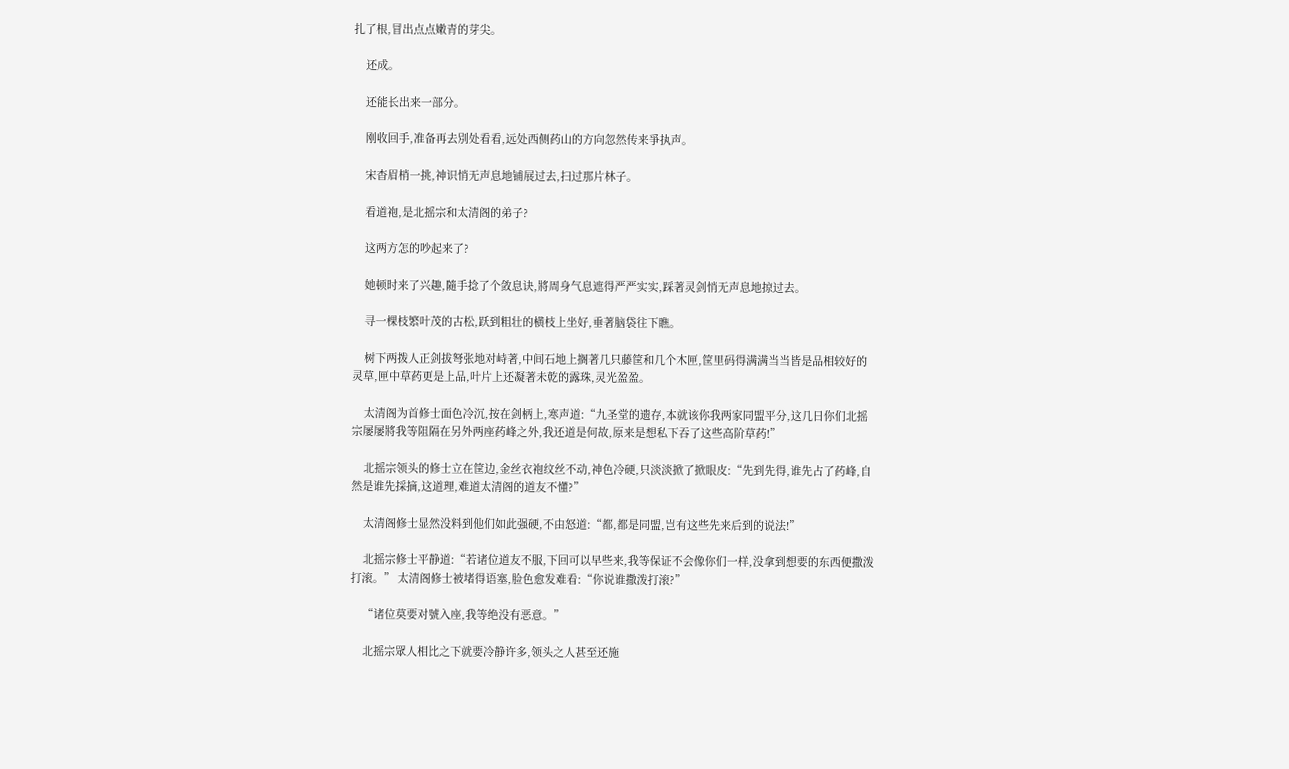扎了根,冒出点点嫩青的芽尖。

    还成。

    还能长出来一部分。

    刚收回手,准备再去別处看看,远处西侧药山的方向忽然传来爭执声。

    宋杳眉梢一挑,神识悄无声息地铺展过去,扫过那片林子。

    看道袍,是北摇宗和太清阁的弟子?

    这两方怎的吵起来了?

    她顿时来了兴趣,隨手捻了个敛息诀,將周身气息遮得严严实实,踩著灵剑悄无声息地掠过去。

    寻一棵枝繁叶茂的古松,跃到粗壮的横枝上坐好,垂著脑袋往下瞧。

    树下两拨人正剑拔弩张地对峙著,中间石地上搁著几只藤筐和几个木匣,筐里码得满满当当皆是品相较好的灵草,匣中草药更是上品,叶片上还凝著未乾的露珠,灵光盈盈。

    太清阁为首修士面色冷沉,按在剑柄上,寒声道:“九圣堂的遗存,本就该你我两家同盟平分,这几日你们北摇宗屡屡將我等阻隔在另外两座药峰之外,我还道是何故,原来是想私下吞了这些高阶草药!”

    北摇宗领头的修士立在筐边,金丝衣袍纹丝不动,神色冷硬,只淡淡掀了掀眼皮:“先到先得,谁先占了药峰,自然是谁先採摘,这道理,难道太清阁的道友不懂?”

    太清阁修士显然没料到他们如此强硬,不由怒道:“都,都是同盟,岂有这些先来后到的说法!”

    北摇宗修士平静道:“若诸位道友不服,下回可以早些来,我等保证不会像你们一样,没拿到想要的东西便撒泼打滚。” 太清阁修士被堵得语塞,脸色愈发难看:“你说谁撒泼打滚?”

    “诸位莫要对號入座,我等绝没有恶意。”

    北摇宗眾人相比之下就要冷静许多,领头之人甚至还施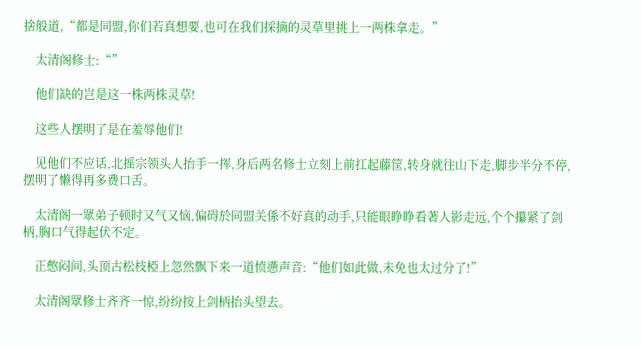捨般道,“都是同盟,你们若真想要,也可在我们採摘的灵草里挑上一两株拿走。”

    太清阁修士:“”

    他们缺的岂是这一株两株灵草!

    这些人摆明了是在羞辱他们!

    见他们不应话,北摇宗领头人抬手一挥,身后两名修士立刻上前扛起藤筐,转身就往山下走,脚步半分不停,摆明了懒得再多费口舌。

    太清阁一眾弟子顿时又气又恼,偏碍於同盟关係不好真的动手,只能眼睁睁看著人影走远,个个攥紧了剑柄,胸口气得起伏不定。

    正憋闷间,头顶古松枝椏上忽然飘下来一道愤懣声音:“他们如此做,未免也太过分了!”

    太清阁眾修士齐齐一惊,纷纷按上剑柄抬头望去。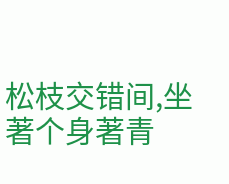松枝交错间,坐著个身著青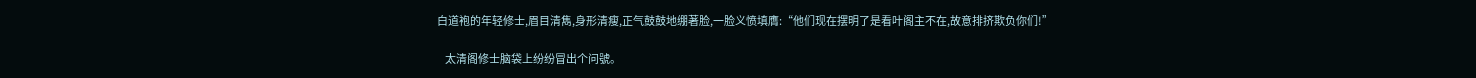白道袍的年轻修士,眉目清雋,身形清瘦,正气鼓鼓地绷著脸,一脸义愤填膺:“他们现在摆明了是看叶阁主不在,故意排挤欺负你们!”

    太清阁修士脑袋上纷纷冒出个问號。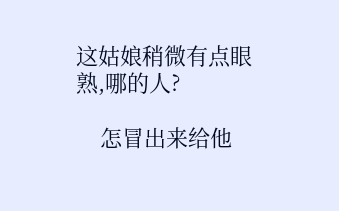这姑娘稍微有点眼熟,哪的人?

    怎冒出来给他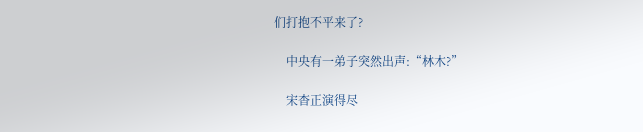们打抱不平来了?

    中央有一弟子突然出声:“林木?”

    宋杳正演得尽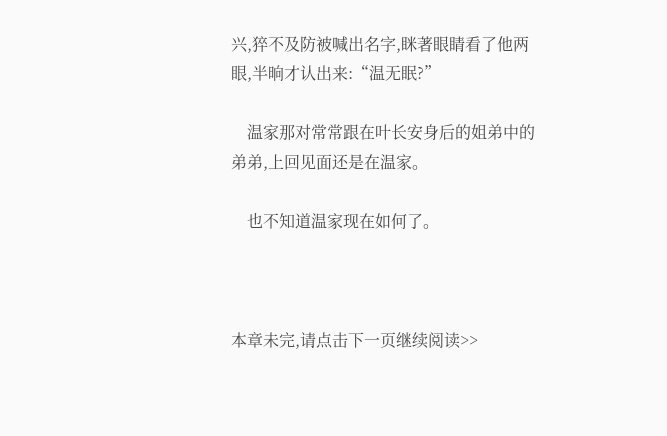兴,猝不及防被喊出名字,眯著眼睛看了他两眼,半晌才认出来:“温无眠?”

    温家那对常常跟在叶长安身后的姐弟中的弟弟,上回见面还是在温家。

    也不知道温家现在如何了。



本章未完,请点击下一页继续阅读>>